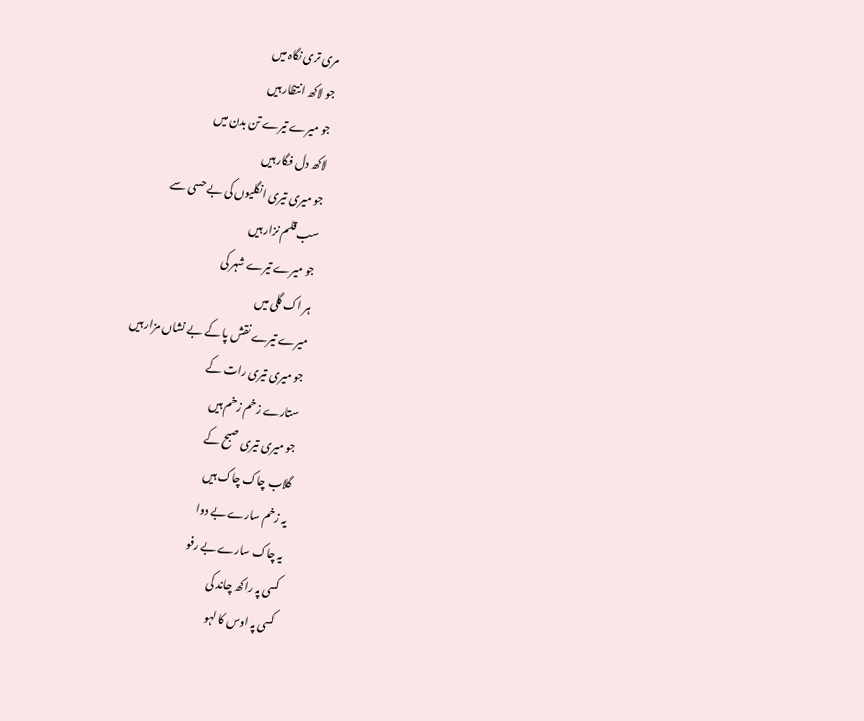مری تری نگاہ میں
جو لاکھ انتظار ہیں
جو میرے تیرے تن بدن میں
لاکھ دل فگار ہیں
جو میری تیری انگلیوں کی بے حسی سے
سب قلم نزار ہیں
جو میرے تیرے شہر کی
ہر اک گلی میں
میرے تیرے نقش پا کے بے نشاں مزار ہیں
جو میری تیری رات کے
ستارے زخم زخم ہیں
جو میری تیری صبح کے
گلاب چاک چاک ہیں
یہ زخم سارے بے دوا
یہ چاک سارے بے رفو
کسی پہ راکھ چاند کی
کسی پہ اوس کا لہو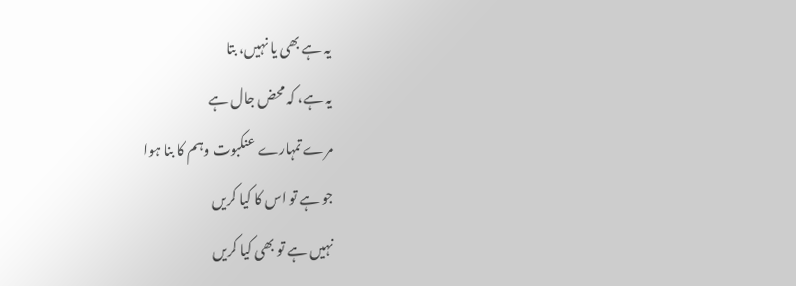یہ ہے بھی یا نہیں، بتا
یہ ہے، کہ محض جال ہے
مرے تمہارے عنکبوت وہم کا بنا ہوا
جو ہے تو اس کا کیا کریں
نہیں ہے تو بھی کیا کریں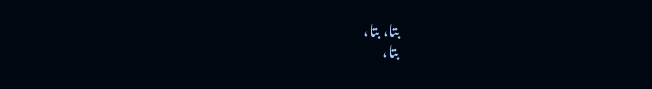بتا، بتا،
بتا،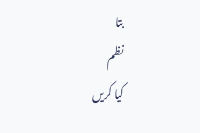بتا
نظم
کیا کریں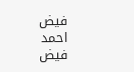فیض احمد فیض